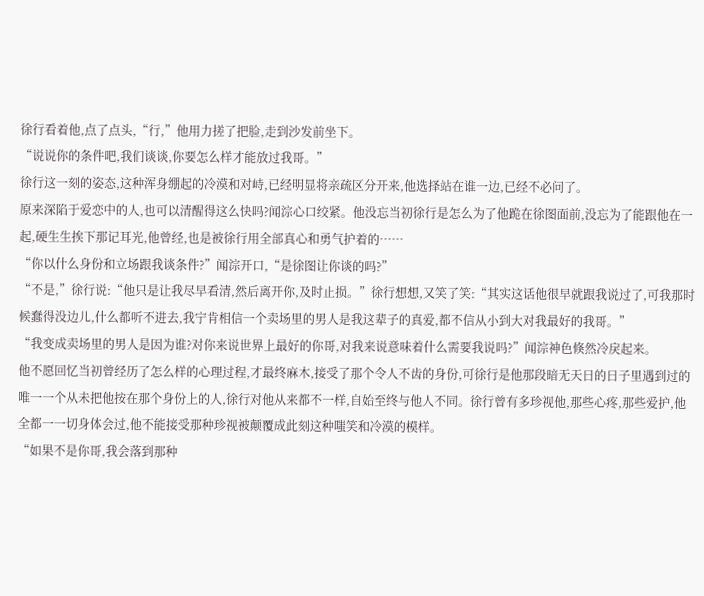徐行看着他,点了点头,“行,”他用力搓了把脸,走到沙发前坐下。
“说说你的条件吧,我们谈谈,你要怎么样才能放过我哥。”
徐行这一刻的姿态,这种浑身绷起的冷漠和对峙,已经明显将亲疏区分开来,他选择站在谁一边,已经不必问了。
原来深陷于爱恋中的人,也可以清醒得这么快吗?闻淙心口绞紧。他没忘当初徐行是怎么为了他跪在徐图面前,没忘为了能跟他在一起,硬生生挨下那记耳光,他曾经,也是被徐行用全部真心和勇气护着的……
“你以什么身份和立场跟我谈条件?”闻淙开口,“是徐图让你谈的吗?”
“不是,”徐行说:“他只是让我尽早看清,然后离开你,及时止损。”徐行想想,又笑了笑:“其实这话他很早就跟我说过了,可我那时候蠢得没边儿,什么都听不进去,我宁肯相信一个卖场里的男人是我这辈子的真爱,都不信从小到大对我最好的我哥。”
“我变成卖场里的男人是因为谁?对你来说世界上最好的你哥,对我来说意味着什么需要我说吗?”闻淙神色倏然冷戾起来。
他不愿回忆当初曾经历了怎么样的心理过程,才最终麻木,接受了那个令人不齿的身份,可徐行是他那段暗无天日的日子里遇到过的唯一一个从未把他按在那个身份上的人,徐行对他从来都不一样,自始至终与他人不同。徐行曾有多珍视他,那些心疼,那些爱护,他全都一一切身体会过,他不能接受那种珍视被颠覆成此刻这种嗤笑和冷漠的模样。
“如果不是你哥,我会落到那种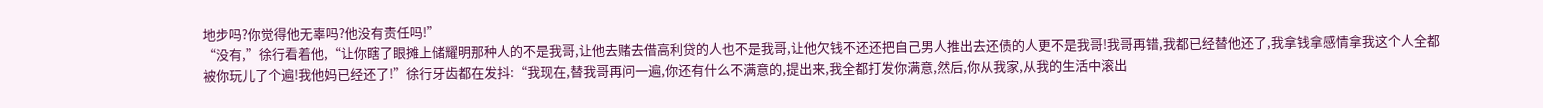地步吗?你觉得他无辜吗?他没有责任吗!”
“没有,”徐行看着他,“让你瞎了眼摊上储耀明那种人的不是我哥,让他去赌去借高利贷的人也不是我哥,让他欠钱不还还把自己男人推出去还债的人更不是我哥!我哥再错,我都已经替他还了,我拿钱拿感情拿我这个人全都被你玩儿了个遍!我他妈已经还了!”徐行牙齿都在发抖:“我现在,替我哥再问一遍,你还有什么不满意的,提出来,我全都打发你满意,然后,你从我家,从我的生活中滚出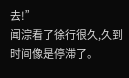去!”
闻淙看了徐行很久,久到时间像是停滞了。